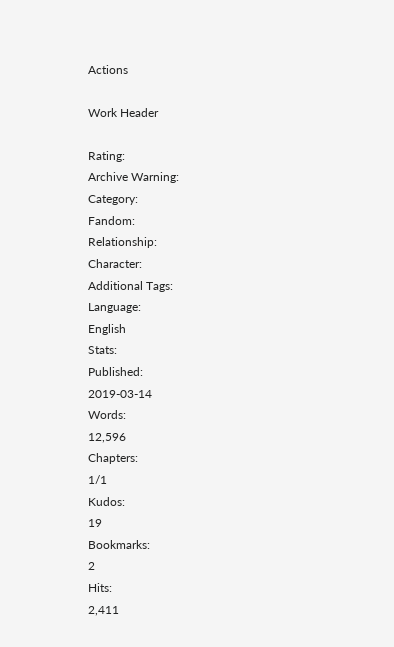Actions

Work Header

Rating:
Archive Warning:
Category:
Fandom:
Relationship:
Character:
Additional Tags:
Language:
English
Stats:
Published:
2019-03-14
Words:
12,596
Chapters:
1/1
Kudos:
19
Bookmarks:
2
Hits:
2,411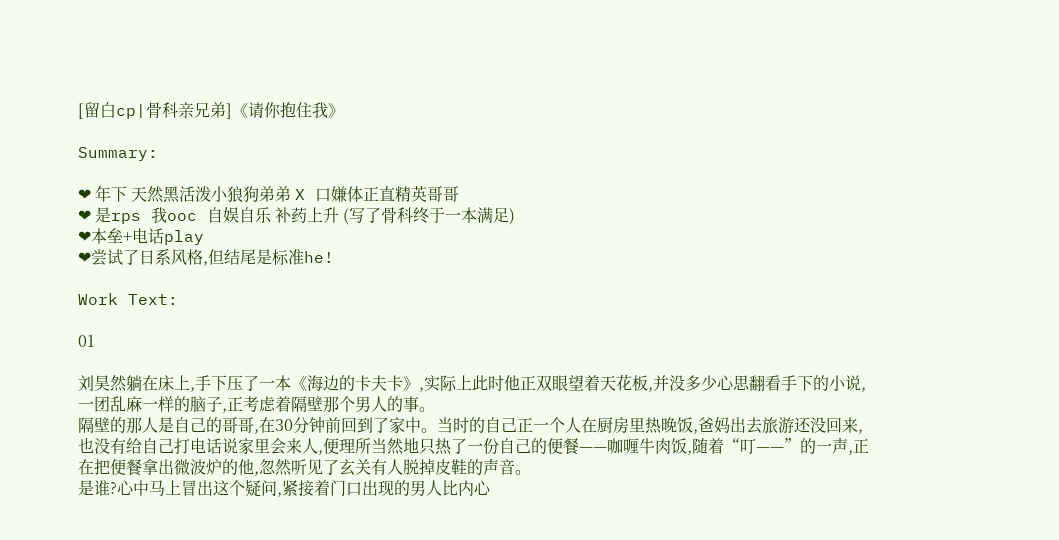[留白cp|骨科亲兄弟]《请你抱住我》

Summary:

❤ 年下 天然黑活泼小狼狗弟弟 X 口嫌体正直精英哥哥
❤ 是rps 我ooc 自娱自乐 补药上升 (写了骨科终于一本满足)
❤本垒+电话play
❤尝试了日系风格,但结尾是标准he!

Work Text:

01

刘昊然躺在床上,手下压了一本《海边的卡夫卡》,实际上此时他正双眼望着天花板,并没多少心思翻看手下的小说,一团乱麻一样的脑子,正考虑着隔壁那个男人的事。
隔壁的那人是自己的哥哥,在30分钟前回到了家中。当时的自己正一个人在厨房里热晚饭,爸妈出去旅游还没回来,也没有给自己打电话说家里会来人,便理所当然地只热了一份自己的便餐——咖喱牛肉饭,随着“叮——”的一声,正在把便餐拿出微波炉的他,忽然听见了玄关有人脱掉皮鞋的声音。
是谁?心中马上冒出这个疑问,紧接着门口出现的男人比内心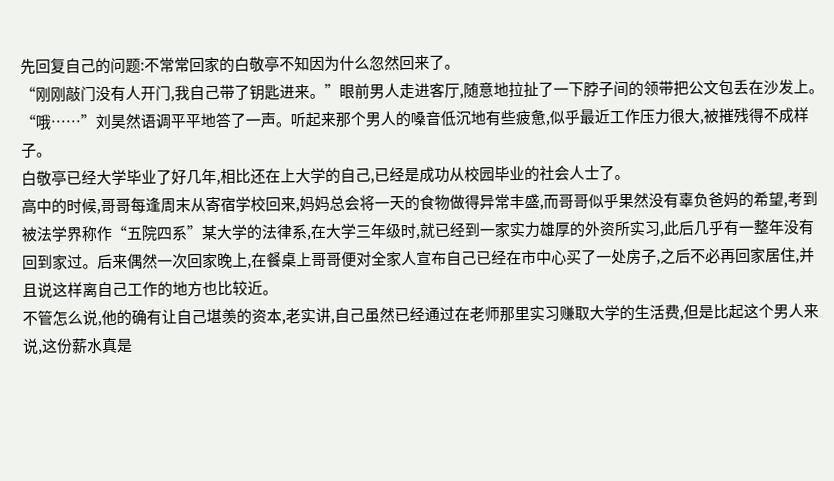先回复自己的问题:不常常回家的白敬亭不知因为什么忽然回来了。
“刚刚敲门没有人开门,我自己带了钥匙进来。”眼前男人走进客厅,随意地拉扯了一下脖子间的领带把公文包丢在沙发上。
“哦……”刘昊然语调平平地答了一声。听起来那个男人的嗓音低沉地有些疲惫,似乎最近工作压力很大,被摧残得不成样子。
白敬亭已经大学毕业了好几年,相比还在上大学的自己,已经是成功从校园毕业的社会人士了。
高中的时候,哥哥每逢周末从寄宿学校回来,妈妈总会将一天的食物做得异常丰盛,而哥哥似乎果然没有辜负爸妈的希望,考到被法学界称作“五院四系”某大学的法律系,在大学三年级时,就已经到一家实力雄厚的外资所实习,此后几乎有一整年没有回到家过。后来偶然一次回家晚上,在餐桌上哥哥便对全家人宣布自己已经在市中心买了一处房子,之后不必再回家居住,并且说这样离自己工作的地方也比较近。
不管怎么说,他的确有让自己堪羡的资本,老实讲,自己虽然已经通过在老师那里实习赚取大学的生活费,但是比起这个男人来说,这份薪水真是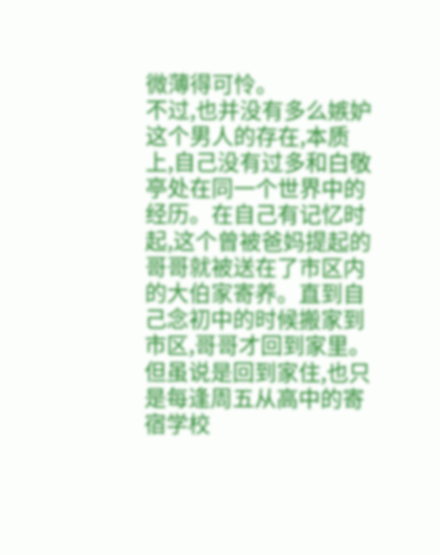微薄得可怜。
不过,也并没有多么嫉妒这个男人的存在,本质上,自己没有过多和白敬亭处在同一个世界中的经历。在自己有记忆时起,这个曾被爸妈提起的哥哥就被送在了市区内的大伯家寄养。直到自己念初中的时候搬家到市区,哥哥才回到家里。但虽说是回到家住,也只是每逢周五从高中的寄宿学校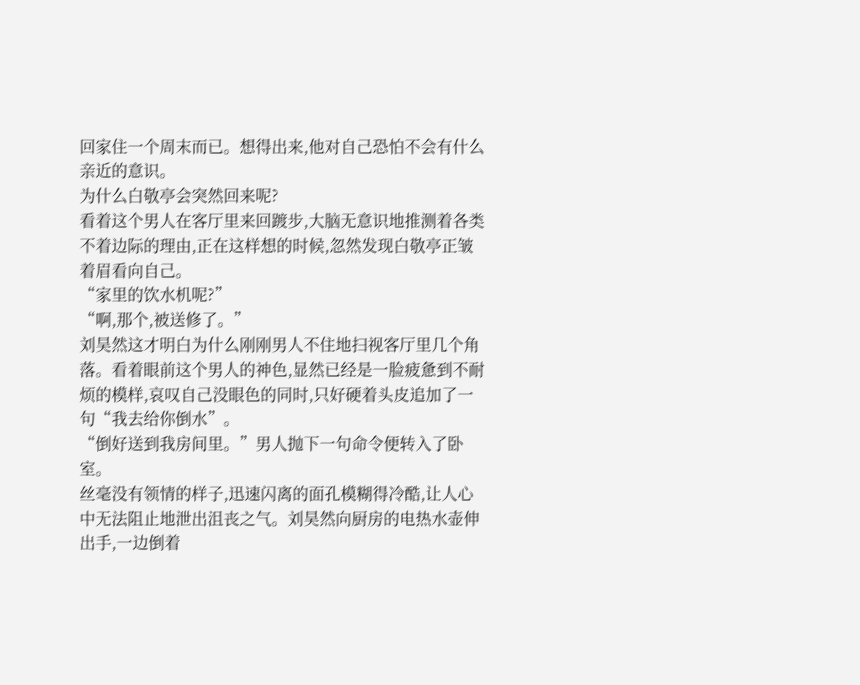回家住一个周末而已。想得出来,他对自己恐怕不会有什么亲近的意识。
为什么白敬亭会突然回来呢?
看着这个男人在客厅里来回踱步,大脑无意识地推测着各类不着边际的理由,正在这样想的时候,忽然发现白敬亭正皱着眉看向自己。
“家里的饮水机呢?”
“啊,那个,被送修了。”
刘昊然这才明白为什么刚刚男人不住地扫视客厅里几个角落。看着眼前这个男人的神色,显然已经是一脸疲惫到不耐烦的模样,哀叹自己没眼色的同时,只好硬着头皮追加了一句“我去给你倒水”。
“倒好送到我房间里。”男人抛下一句命令便转入了卧室。
丝毫没有领情的样子,迅速闪离的面孔模糊得冷酷,让人心中无法阻止地泄出沮丧之气。刘昊然向厨房的电热水壶伸出手,一边倒着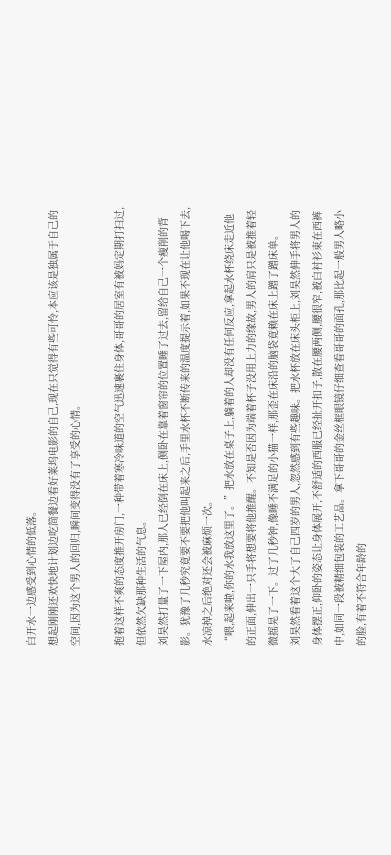白开水一边感受到心情的低落。
想起刚刚还欢快地计划边吃简餐边看好莱坞电影的自己,现在只觉得有些可怜,本应该是独属于自己的空间,因为这个男人的回归,瞬间变得没有了享受的心情。

抱着这样不爽的态度推开房门,一种带着寒冷味道的空气迅速裹住身体,哥哥的居室有被妈定期打扫过,但依然欠缺那种生活的气息。
刘昊然打量了一下屋内,那人已经倒在床上,侧卧在靠着窗帘的位置睡了过去,留给自己一个瘦削的背影。犹豫了几秒究竟要不要把他叫起来之后,手里水杯不断传来的温度提示着,如果不现在让他喝下去,水凉掉之后绝对还会被麻烦一次。
“喂,起来啦,你的水我放这里了。”把水放在桌子上,躺着的人却没有任何反应,拿起水杯绕床走近他的正面,伸出一只手将想要将他推醒。不知是否因为端着杯子没用上力的缘故,男人的肩只是被推着轻微摇晃了一下。过了几秒钟,像睡不满足的小猫一样,那歪在床沿的脑袋竟赖在床上蹭了蹭床单。
刘昊然看着这个大了自己四岁的男人,忽然感到有些趣味。把水杯放在床头柜上,刘昊然伸手将男人的身体摆正,仰卧的姿态让身体展开,不舒适的西服已经扯开扣子,散在腰两侧,腰很窄,被白衬衫束在西裤中,如同一段被精细包装的工艺品。拿下哥哥的金丝框眼镜仔细查看哥哥的面孔,那比起一般男人略小的脸,有着不符合年龄的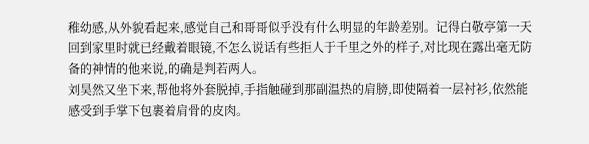稚幼感,从外貌看起来,感觉自己和哥哥似乎没有什么明显的年龄差别。记得白敬亭第一天回到家里时就已经戴着眼镜,不怎么说话有些拒人于千里之外的样子,对比现在露出毫无防备的神情的他来说,的确是判若两人。
刘昊然又坐下来,帮他将外套脱掉,手指触碰到那副温热的肩膀,即使隔着一层衬衫,依然能感受到手掌下包裹着肩骨的皮肉。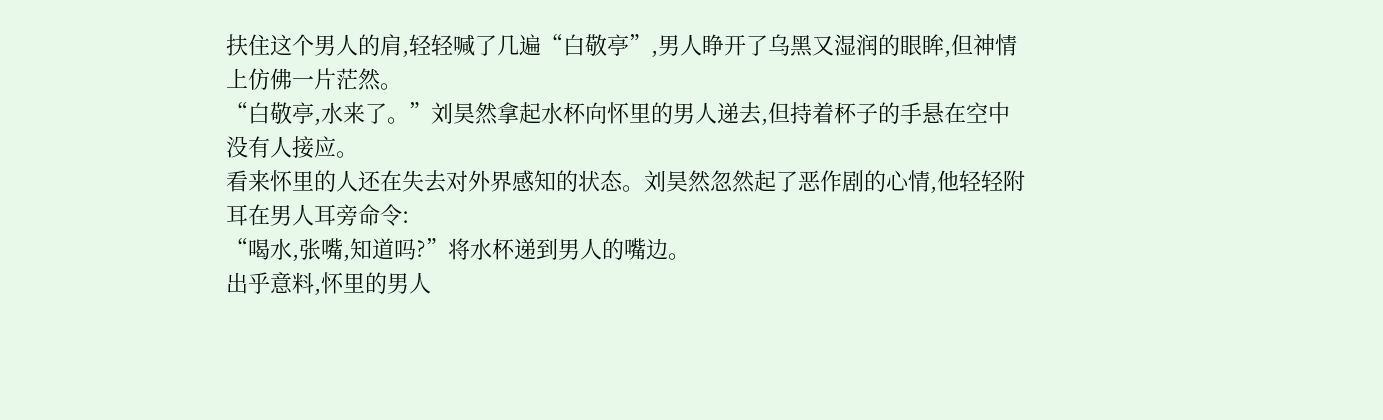扶住这个男人的肩,轻轻喊了几遍“白敬亭”,男人睁开了乌黑又湿润的眼眸,但神情上仿佛一片茫然。
“白敬亭,水来了。”刘昊然拿起水杯向怀里的男人递去,但持着杯子的手悬在空中没有人接应。
看来怀里的人还在失去对外界感知的状态。刘昊然忽然起了恶作剧的心情,他轻轻附耳在男人耳旁命令:
“喝水,张嘴,知道吗?”将水杯递到男人的嘴边。
出乎意料,怀里的男人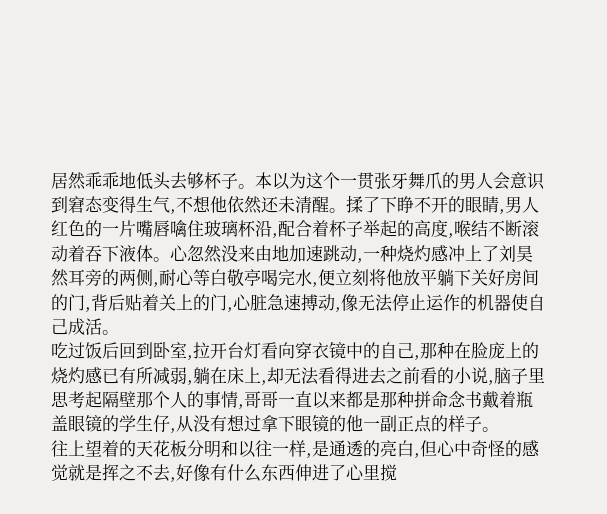居然乖乖地低头去够杯子。本以为这个一贯张牙舞爪的男人会意识到窘态变得生气,不想他依然还未清醒。揉了下睁不开的眼睛,男人红色的一片嘴唇噙住玻璃杯沿,配合着杯子举起的高度,喉结不断滚动着吞下液体。心忽然没来由地加速跳动,一种烧灼感冲上了刘昊然耳旁的两侧,耐心等白敬亭喝完水,便立刻将他放平躺下关好房间的门,背后贴着关上的门,心脏急速搏动,像无法停止运作的机器使自己成活。
吃过饭后回到卧室,拉开台灯看向穿衣镜中的自己,那种在脸庞上的烧灼感已有所减弱,躺在床上,却无法看得进去之前看的小说,脑子里思考起隔壁那个人的事情,哥哥一直以来都是那种拼命念书戴着瓶盖眼镜的学生仔,从没有想过拿下眼镜的他一副正点的样子。
往上望着的天花板分明和以往一样,是通透的亮白,但心中奇怪的感觉就是挥之不去,好像有什么东西伸进了心里搅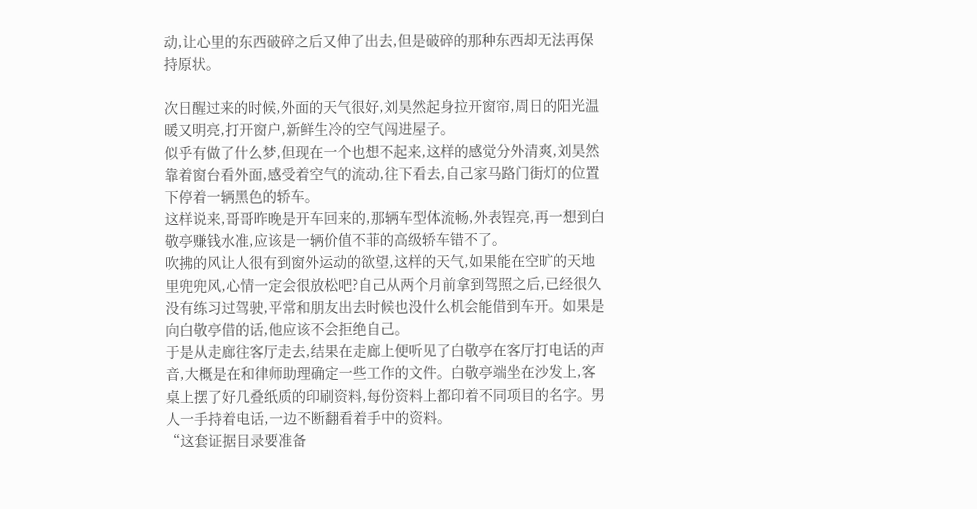动,让心里的东西破碎之后又伸了出去,但是破碎的那种东西却无法再保持原状。

次日醒过来的时候,外面的天气很好,刘昊然起身拉开窗帘,周日的阳光温暖又明亮,打开窗户,新鲜生冷的空气闯进屋子。
似乎有做了什么梦,但现在一个也想不起来,这样的感觉分外清爽,刘昊然靠着窗台看外面,感受着空气的流动,往下看去,自己家马路门街灯的位置下停着一辆黑色的轿车。
这样说来,哥哥昨晚是开车回来的,那辆车型体流畅,外表锃亮,再一想到白敬亭赚钱水准,应该是一辆价值不菲的高级轿车错不了。
吹拂的风让人很有到窗外运动的欲望,这样的天气,如果能在空旷的天地里兜兜风,心情一定会很放松吧?自己从两个月前拿到驾照之后,已经很久没有练习过驾驶,平常和朋友出去时候也没什么机会能借到车开。如果是向白敬亭借的话,他应该不会拒绝自己。
于是从走廊往客厅走去,结果在走廊上便听见了白敬亭在客厅打电话的声音,大概是在和律师助理确定一些工作的文件。白敬亭端坐在沙发上,客桌上摆了好几叠纸质的印刷资料,每份资料上都印着不同项目的名字。男人一手持着电话,一边不断翻看着手中的资料。
“这套证据目录要准备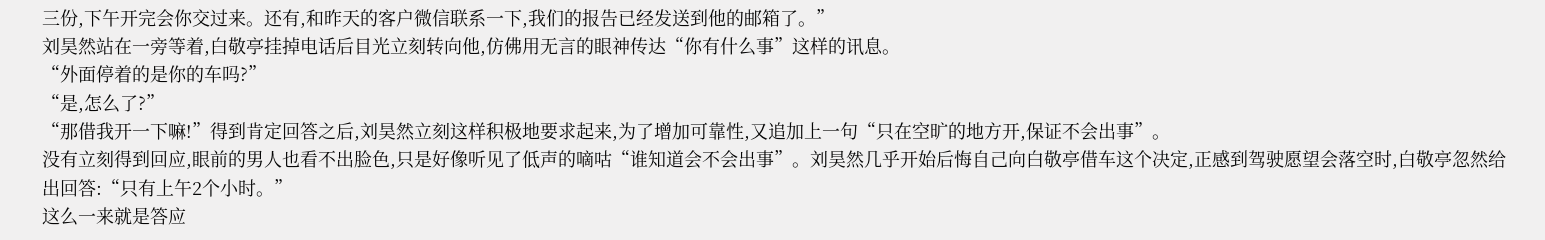三份,下午开完会你交过来。还有,和昨天的客户微信联系一下,我们的报告已经发送到他的邮箱了。”
刘昊然站在一旁等着,白敬亭挂掉电话后目光立刻转向他,仿佛用无言的眼神传达“你有什么事”这样的讯息。
“外面停着的是你的车吗?”
“是,怎么了?”
“那借我开一下嘛!”得到肯定回答之后,刘昊然立刻这样积极地要求起来,为了增加可靠性,又追加上一句“只在空旷的地方开,保证不会出事”。
没有立刻得到回应,眼前的男人也看不出脸色,只是好像听见了低声的嘀咕“谁知道会不会出事”。刘昊然几乎开始后悔自己向白敬亭借车这个决定,正感到驾驶愿望会落空时,白敬亭忽然给出回答:“只有上午2个小时。”
这么一来就是答应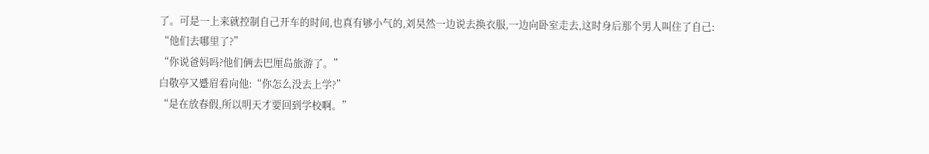了。可是一上来就控制自己开车的时间,也真有够小气的,刘昊然一边说去换衣服,一边向卧室走去,这时身后那个男人叫住了自己:
“他们去哪里了?”
“你说爸妈吗?他们俩去巴厘岛旅游了。”
白敬亭又蹙眉看向他:“你怎么没去上学?”
“是在放春假,所以明天才要回到学校啊。”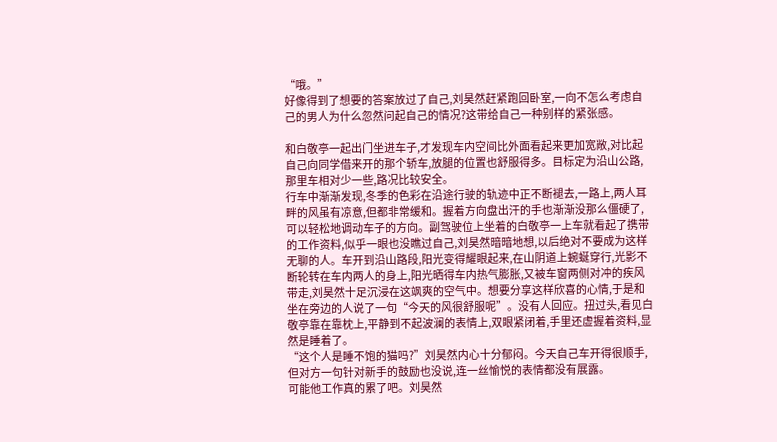“哦。”
好像得到了想要的答案放过了自己,刘昊然赶紧跑回卧室,一向不怎么考虑自己的男人为什么忽然问起自己的情况?这带给自己一种别样的紧张感。

和白敬亭一起出门坐进车子,才发现车内空间比外面看起来更加宽敞,对比起自己向同学借来开的那个轿车,放腿的位置也舒服得多。目标定为沿山公路,那里车相对少一些,路况比较安全。
行车中渐渐发现,冬季的色彩在沿途行驶的轨迹中正不断褪去,一路上,两人耳畔的风虽有凉意,但都非常缓和。握着方向盘出汗的手也渐渐没那么僵硬了,可以轻松地调动车子的方向。副驾驶位上坐着的白敬亭一上车就看起了携带的工作资料,似乎一眼也没瞧过自己,刘昊然暗暗地想,以后绝对不要成为这样无聊的人。车开到沿山路段,阳光变得耀眼起来,在山阴道上蜿蜒穿行,光影不断轮转在车内两人的身上,阳光晒得车内热气膨胀,又被车窗两侧对冲的疾风带走,刘昊然十足沉浸在这飒爽的空气中。想要分享这样欣喜的心情,于是和坐在旁边的人说了一句“今天的风很舒服呢”。没有人回应。扭过头,看见白敬亭靠在靠枕上,平静到不起波澜的表情上,双眼紧闭着,手里还虚握着资料,显然是睡着了。
“这个人是睡不饱的猫吗?”刘昊然内心十分郁闷。今天自己车开得很顺手,但对方一句针对新手的鼓励也没说,连一丝愉悦的表情都没有展露。
可能他工作真的累了吧。刘昊然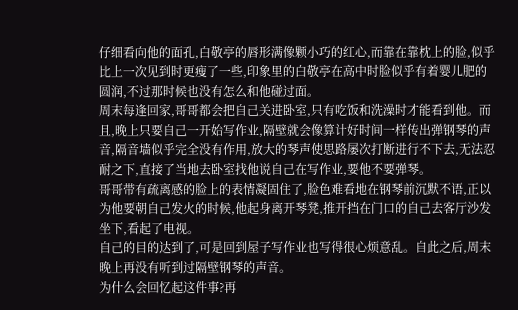仔细看向他的面孔,白敬亭的唇形满像颗小巧的红心,而靠在靠枕上的脸,似乎比上一次见到时更瘦了一些,印象里的白敬亭在高中时脸似乎有着婴儿肥的圆润,不过那时候也没有怎么和他碰过面。
周末每逢回家,哥哥都会把自己关进卧室,只有吃饭和洗澡时才能看到他。而且,晚上只要自己一开始写作业,隔壁就会像算计好时间一样传出弹钢琴的声音,隔音墙似乎完全没有作用,放大的琴声使思路屡次打断进行不下去,无法忍耐之下,直接了当地去卧室找他说自己在写作业,要他不要弹琴。
哥哥带有疏离感的脸上的表情凝固住了,脸色难看地在钢琴前沉默不语,正以为他要朝自己发火的时候,他起身离开琴凳,推开挡在门口的自己去客厅沙发坐下,看起了电视。
自己的目的达到了,可是回到屋子写作业也写得很心烦意乱。自此之后,周末晚上再没有听到过隔壁钢琴的声音。
为什么会回忆起这件事?再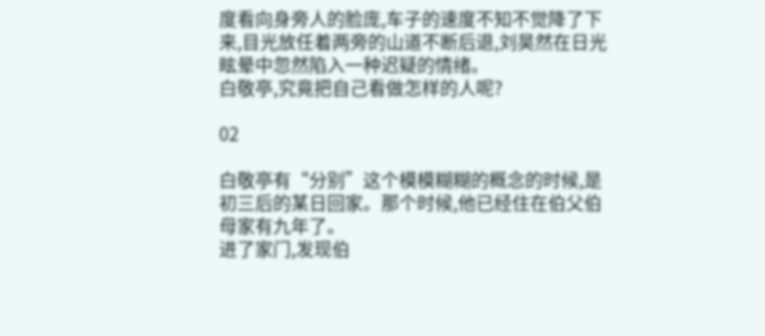度看向身旁人的脸庞,车子的速度不知不觉降了下来,目光放任着两旁的山道不断后退,刘昊然在日光眩晕中忽然陷入一种迟疑的情绪。
白敬亭,究竟把自己看做怎样的人呢?

02

白敬亭有“分别”这个模模糊糊的概念的时候,是初三后的某日回家。那个时候,他已经住在伯父伯母家有九年了。
进了家门,发现伯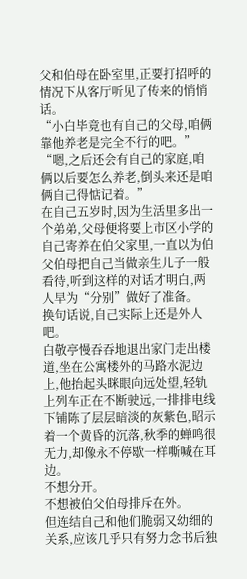父和伯母在卧室里,正要打招呼的情况下从客厅听见了传来的悄悄话。
“小白毕竟也有自己的父母,咱俩靠他养老是完全不行的吧。”
“嗯,之后还会有自己的家庭,咱俩以后要怎么养老,倒头来还是咱俩自己得惦记着。”
在自己五岁时,因为生活里多出一个弟弟,父母便将要上市区小学的自己寄养在伯父家里,一直以为伯父伯母把自己当做亲生儿子一般看待,听到这样的对话才明白,两人早为“分别”做好了准备。
换句话说,自己实际上还是外人吧。
白敬亭慢吞吞地退出家门走出楼道,坐在公寓楼外的马路水泥边上,他抬起头眯眼向远处望,轻轨上列车正在不断驶远,一排排电线下铺陈了层层暗淡的灰紫色,昭示着一个黄昏的沉落,秋季的蝉鸣很无力,却像永不停歇一样嘶喊在耳边。
不想分开。
不想被伯父伯母排斥在外。
但连结自己和他们脆弱又幼细的关系,应该几乎只有努力念书后独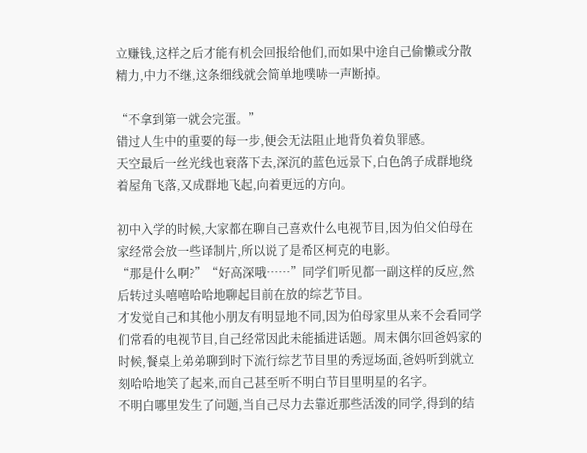立赚钱,这样之后才能有机会回报给他们,而如果中途自己偷懒或分散精力,中力不继,这条细线就会简单地噗哧一声断掉。

“不拿到第一就会完蛋。”
错过人生中的重要的每一步,便会无法阻止地背负着负罪感。
天空最后一丝光线也衰落下去,深沉的蓝色远景下,白色鸽子成群地绕着屋角飞落,又成群地飞起,向着更远的方向。

初中入学的时候,大家都在聊自己喜欢什么电视节目,因为伯父伯母在家经常会放一些译制片,所以说了是希区柯克的电影。
“那是什么啊?”“好高深哦……”同学们听见都一副这样的反应,然后转过头嘻嘻哈哈地聊起目前在放的综艺节目。
才发觉自己和其他小朋友有明显地不同,因为伯母家里从来不会看同学们常看的电视节目,自己经常因此未能插进话题。周末偶尔回爸妈家的时候,餐桌上弟弟聊到时下流行综艺节目里的秀逗场面,爸妈听到就立刻哈哈地笑了起来,而自己甚至听不明白节目里明星的名字。
不明白哪里发生了问题,当自己尽力去靠近那些活泼的同学,得到的结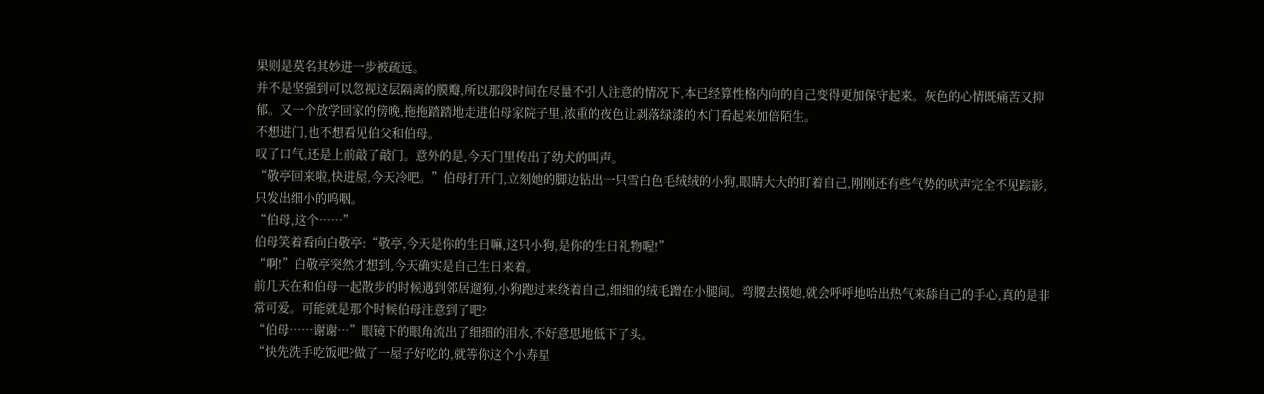果则是莫名其妙进一步被疏远。
并不是坚强到可以忽视这层隔离的膜瓣,所以那段时间在尽量不引人注意的情况下,本已经算性格内向的自己变得更加保守起来。灰色的心情既痛苦又抑郁。又一个放学回家的傍晚,拖拖踏踏地走进伯母家院子里,浓重的夜色让剥落绿漆的木门看起来加倍陌生。
不想进门,也不想看见伯父和伯母。
叹了口气,还是上前敲了敲门。意外的是,今天门里传出了幼犬的叫声。
“敬亭回来啦,快进屋,今天冷吧。”伯母打开门,立刻她的脚边钻出一只雪白色毛绒绒的小狗,眼睛大大的盯着自己,刚刚还有些气势的吠声完全不见踪影,只发出细小的呜咽。
“伯母,这个……”
伯母笑着看向白敬亭:“敬亭,今天是你的生日嘛,这只小狗,是你的生日礼物喔!”
“啊!”白敬亭突然才想到,今天确实是自己生日来着。
前几天在和伯母一起散步的时候遇到邻居遛狗,小狗跑过来绕着自己,细细的绒毛蹭在小腿间。弯腰去摸她,就会呼呼地哈出热气来舔自己的手心,真的是非常可爱。可能就是那个时候伯母注意到了吧?
“伯母……谢谢…”眼镜下的眼角流出了细细的泪水,不好意思地低下了头。
“快先洗手吃饭吧?做了一屋子好吃的,就等你这个小寿星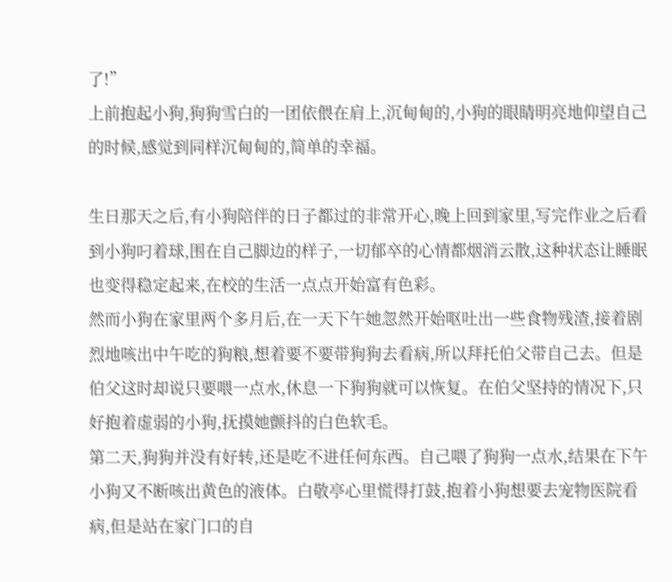了!”
上前抱起小狗,狗狗雪白的一团依偎在肩上,沉甸甸的,小狗的眼睛明亮地仰望自己的时候,感觉到同样沉甸甸的,简单的幸福。

生日那天之后,有小狗陪伴的日子都过的非常开心,晚上回到家里,写完作业之后看到小狗叼着球,围在自己脚边的样子,一切郁卒的心情都烟消云散,这种状态让睡眠也变得稳定起来,在校的生活一点点开始富有色彩。
然而小狗在家里两个多月后,在一天下午她忽然开始呕吐出一些食物残渣,接着剧烈地咳出中午吃的狗粮,想着要不要带狗狗去看病,所以拜托伯父带自己去。但是伯父这时却说只要喂一点水,休息一下狗狗就可以恢复。在伯父坚持的情况下,只好抱着虚弱的小狗,抚摸她颤抖的白色软毛。
第二天,狗狗并没有好转,还是吃不进任何东西。自己喂了狗狗一点水,结果在下午小狗又不断咳出黄色的液体。白敬亭心里慌得打鼓,抱着小狗想要去宠物医院看病,但是站在家门口的自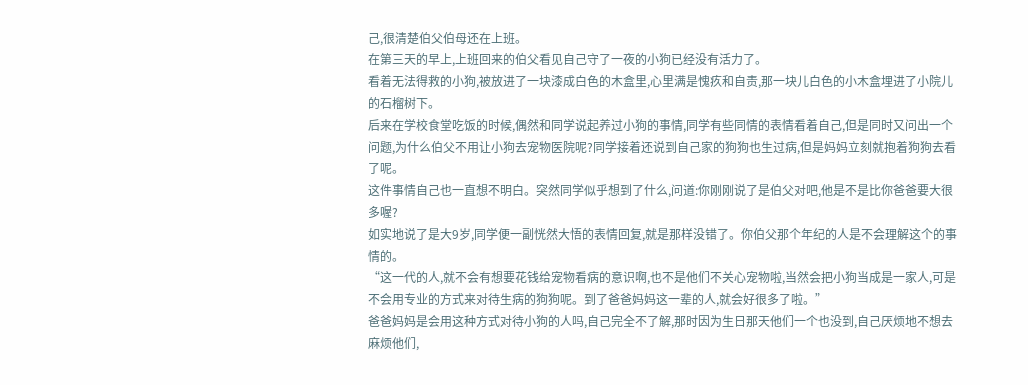己,很清楚伯父伯母还在上班。
在第三天的早上,上班回来的伯父看见自己守了一夜的小狗已经没有活力了。
看着无法得救的小狗,被放进了一块漆成白色的木盒里,心里满是愧疚和自责,那一块儿白色的小木盒埋进了小院儿的石榴树下。
后来在学校食堂吃饭的时候,偶然和同学说起养过小狗的事情,同学有些同情的表情看着自己,但是同时又问出一个问题,为什么伯父不用让小狗去宠物医院呢?同学接着还说到自己家的狗狗也生过病,但是妈妈立刻就抱着狗狗去看了呢。
这件事情自己也一直想不明白。突然同学似乎想到了什么,问道:你刚刚说了是伯父对吧,他是不是比你爸爸要大很多喔?
如实地说了是大9岁,同学便一副恍然大悟的表情回复,就是那样没错了。你伯父那个年纪的人是不会理解这个的事情的。
“这一代的人,就不会有想要花钱给宠物看病的意识啊,也不是他们不关心宠物啦,当然会把小狗当成是一家人,可是不会用专业的方式来对待生病的狗狗呢。到了爸爸妈妈这一辈的人,就会好很多了啦。”
爸爸妈妈是会用这种方式对待小狗的人吗,自己完全不了解,那时因为生日那天他们一个也没到,自己厌烦地不想去麻烦他们,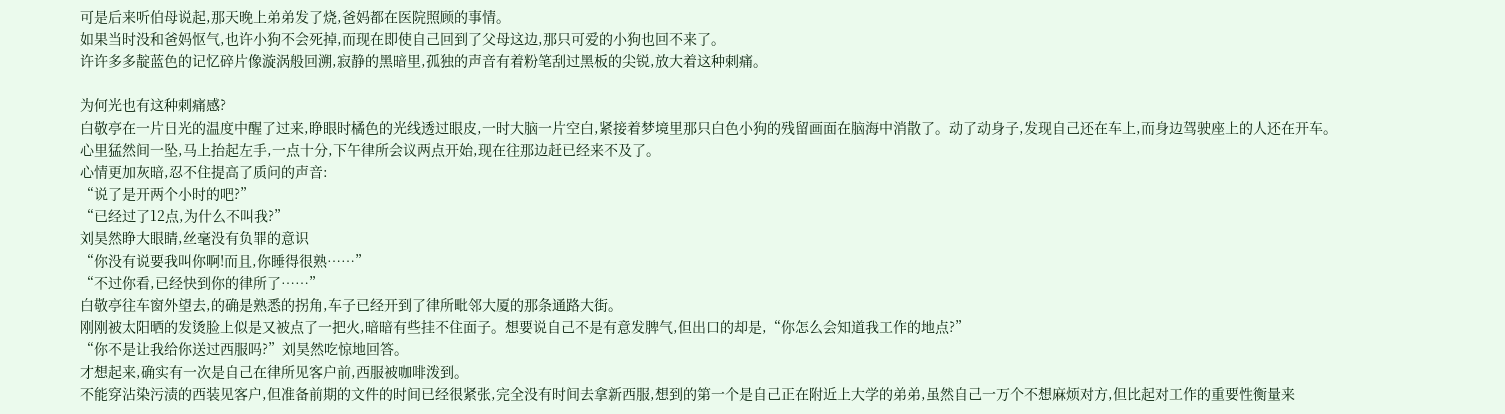可是后来听伯母说起,那天晚上弟弟发了烧,爸妈都在医院照顾的事情。
如果当时没和爸妈怄气,也许小狗不会死掉,而现在即使自己回到了父母这边,那只可爱的小狗也回不来了。
许许多多靛蓝色的记忆碎片像漩涡般回溯,寂静的黑暗里,孤独的声音有着粉笔刮过黑板的尖锐,放大着这种刺痛。

为何光也有这种刺痛感?
白敬亭在一片日光的温度中醒了过来,睁眼时橘色的光线透过眼皮,一时大脑一片空白,紧接着梦境里那只白色小狗的残留画面在脑海中消散了。动了动身子,发现自己还在车上,而身边驾驶座上的人还在开车。
心里猛然间一坠,马上抬起左手,一点十分,下午律所会议两点开始,现在往那边赶已经来不及了。
心情更加灰暗,忍不住提高了质问的声音:
“说了是开两个小时的吧?”
“已经过了12点,为什么不叫我?”
刘昊然睁大眼睛,丝毫没有负罪的意识
“你没有说要我叫你啊!而且,你睡得很熟……”
“不过你看,已经快到你的律所了……”
白敬亭往车窗外望去,的确是熟悉的拐角,车子已经开到了律所毗邻大厦的那条通路大街。
刚刚被太阳晒的发烫脸上似是又被点了一把火,暗暗有些挂不住面子。想要说自己不是有意发脾气,但出口的却是,“你怎么会知道我工作的地点?”
“你不是让我给你送过西服吗?”刘昊然吃惊地回答。
才想起来,确实有一次是自己在律所见客户前,西服被咖啡泼到。
不能穿沾染污渍的西装见客户,但准备前期的文件的时间已经很紧张,完全没有时间去拿新西服,想到的第一个是自己正在附近上大学的弟弟,虽然自己一万个不想麻烦对方,但比起对工作的重要性衡量来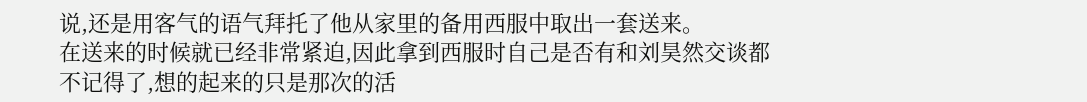说,还是用客气的语气拜托了他从家里的备用西服中取出一套送来。
在送来的时候就已经非常紧迫,因此拿到西服时自己是否有和刘昊然交谈都不记得了,想的起来的只是那次的活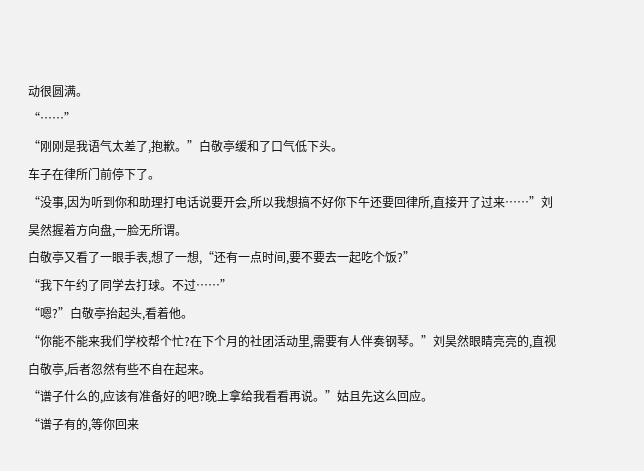动很圆满。
“……”
“刚刚是我语气太差了,抱歉。”白敬亭缓和了口气低下头。
车子在律所门前停下了。
“没事,因为听到你和助理打电话说要开会,所以我想搞不好你下午还要回律所,直接开了过来……”刘昊然握着方向盘,一脸无所谓。
白敬亭又看了一眼手表,想了一想,“还有一点时间,要不要去一起吃个饭?”
“我下午约了同学去打球。不过……”
“嗯?”白敬亭抬起头,看着他。
“你能不能来我们学校帮个忙?在下个月的社团活动里,需要有人伴奏钢琴。”刘昊然眼睛亮亮的,直视白敬亭,后者忽然有些不自在起来。
“谱子什么的,应该有准备好的吧?晚上拿给我看看再说。”姑且先这么回应。
“谱子有的,等你回来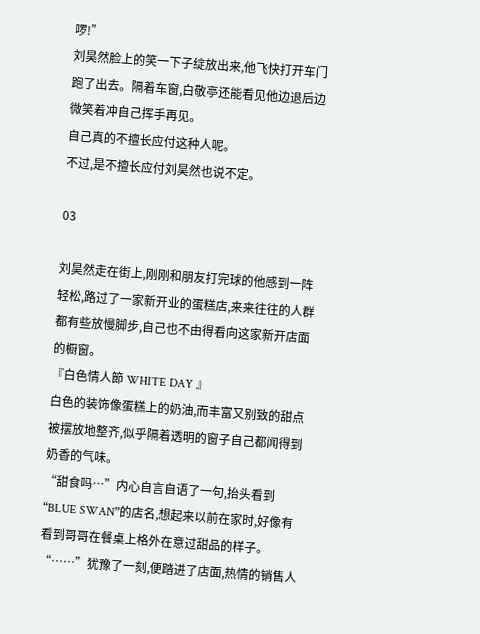啰!”
刘昊然脸上的笑一下子绽放出来,他飞快打开车门跑了出去。隔着车窗,白敬亭还能看见他边退后边微笑着冲自己挥手再见。
自己真的不擅长应付这种人呢。
不过,是不擅长应付刘昊然也说不定。

03

刘昊然走在街上,刚刚和朋友打完球的他感到一阵轻松,路过了一家新开业的蛋糕店,来来往往的人群都有些放慢脚步,自己也不由得看向这家新开店面的橱窗。
『白色情人節 WHITE DAY 』
白色的装饰像蛋糕上的奶油,而丰富又别致的甜点被摆放地整齐,似乎隔着透明的窗子自己都闻得到奶香的气味。
“甜食吗…”内心自言自语了一句,抬头看到“BLUE SWAN”的店名,想起来以前在家时,好像有看到哥哥在餐桌上格外在意过甜品的样子。
“……”犹豫了一刻,便踏进了店面,热情的销售人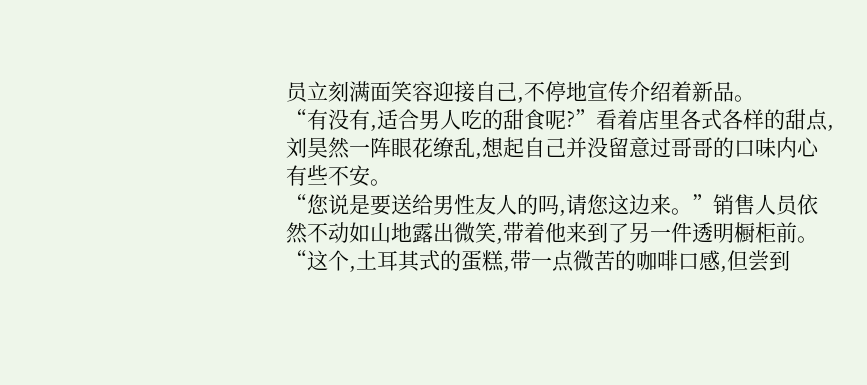员立刻满面笑容迎接自己,不停地宣传介绍着新品。
“有没有,适合男人吃的甜食呢?”看着店里各式各样的甜点,刘昊然一阵眼花缭乱,想起自己并没留意过哥哥的口味内心有些不安。
“您说是要送给男性友人的吗,请您这边来。”销售人员依然不动如山地露出微笑,带着他来到了另一件透明橱柜前。
“这个,土耳其式的蛋糕,带一点微苦的咖啡口感,但尝到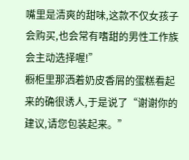嘴里是清爽的甜味,这款不仅女孩子会购买,也会常有嗜甜的男性工作族会主动选择喔!”
橱柜里那洒着奶皮香屑的蛋糕看起来的确很诱人,于是说了“谢谢你的建议,请您包装起来。”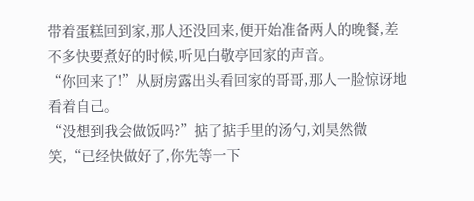带着蛋糕回到家,那人还没回来,便开始准备两人的晚餐,差不多快要煮好的时候,听见白敬亭回家的声音。
“你回来了!”从厨房露出头看回家的哥哥,那人一脸惊讶地看着自己。
“没想到我会做饭吗?”掂了掂手里的汤勺,刘昊然微笑,“已经快做好了,你先等一下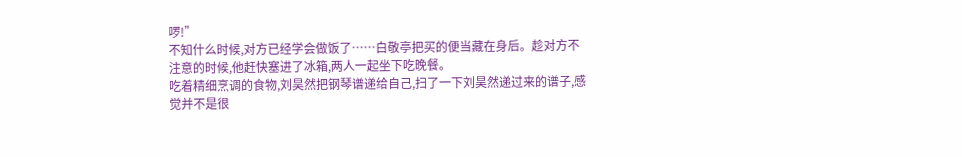啰!”
不知什么时候,对方已经学会做饭了……白敬亭把买的便当藏在身后。趁对方不注意的时候,他赶快塞进了冰箱,两人一起坐下吃晚餐。
吃着精细烹调的食物,刘昊然把钢琴谱递给自己,扫了一下刘昊然递过来的谱子,感觉并不是很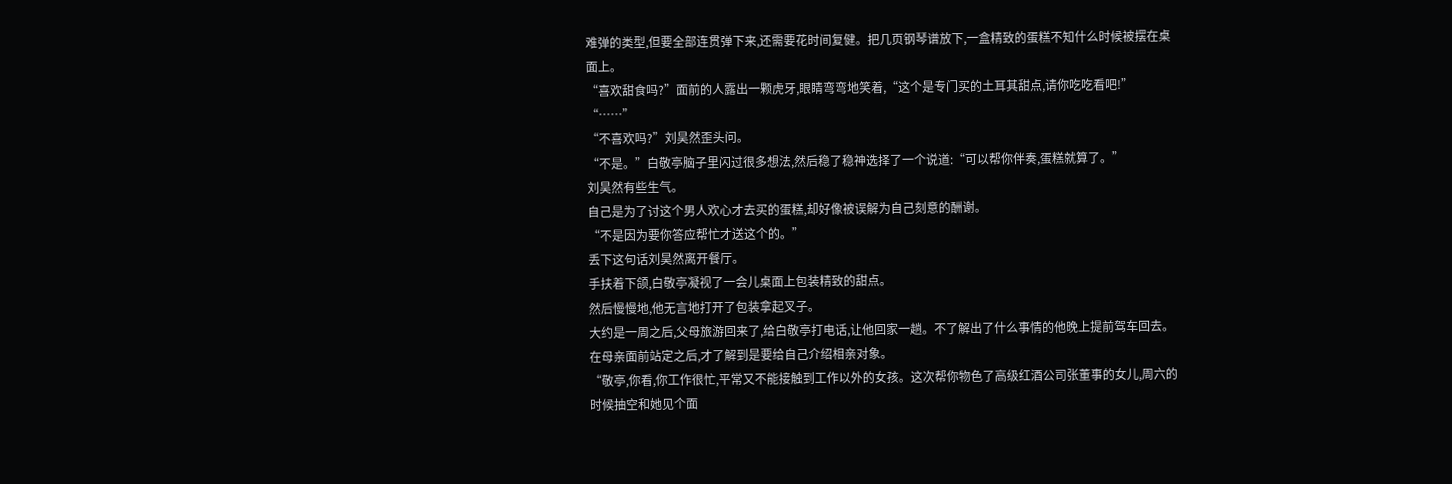难弹的类型,但要全部连贯弹下来,还需要花时间复健。把几页钢琴谱放下,一盒精致的蛋糕不知什么时候被摆在桌面上。
“喜欢甜食吗?”面前的人露出一颗虎牙,眼睛弯弯地笑着,“这个是专门买的土耳其甜点,请你吃吃看吧!”
“……”
“不喜欢吗?”刘昊然歪头问。
“不是。”白敬亭脑子里闪过很多想法,然后稳了稳神选择了一个说道:“可以帮你伴奏,蛋糕就算了。”
刘昊然有些生气。
自己是为了讨这个男人欢心才去买的蛋糕,却好像被误解为自己刻意的酬谢。
“不是因为要你答应帮忙才送这个的。”
丢下这句话刘昊然离开餐厅。
手扶着下颌,白敬亭凝视了一会儿桌面上包装精致的甜点。
然后慢慢地,他无言地打开了包装拿起叉子。
大约是一周之后,父母旅游回来了,给白敬亭打电话,让他回家一趟。不了解出了什么事情的他晚上提前驾车回去。在母亲面前站定之后,才了解到是要给自己介绍相亲对象。
“敬亭,你看,你工作很忙,平常又不能接触到工作以外的女孩。这次帮你物色了高级红酒公司张董事的女儿,周六的时候抽空和她见个面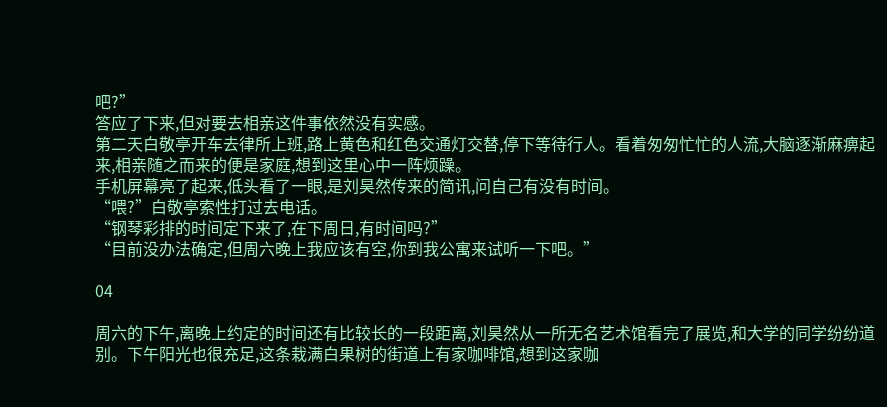吧?”
答应了下来,但对要去相亲这件事依然没有实感。
第二天白敬亭开车去律所上班,路上黄色和红色交通灯交替,停下等待行人。看着匆匆忙忙的人流,大脑逐渐麻痹起来,相亲随之而来的便是家庭,想到这里心中一阵烦躁。
手机屏幕亮了起来,低头看了一眼,是刘昊然传来的简讯,问自己有没有时间。
“喂?”白敬亭索性打过去电话。
“钢琴彩排的时间定下来了,在下周日,有时间吗?”
“目前没办法确定,但周六晚上我应该有空,你到我公寓来试听一下吧。”

04

周六的下午,离晚上约定的时间还有比较长的一段距离,刘昊然从一所无名艺术馆看完了展览,和大学的同学纷纷道别。下午阳光也很充足,这条栽满白果树的街道上有家咖啡馆,想到这家咖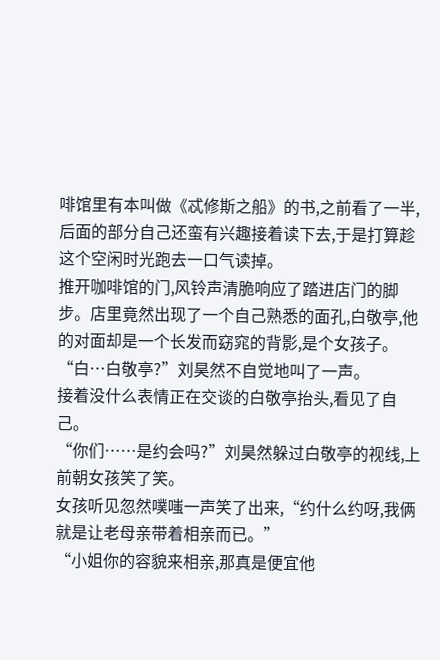啡馆里有本叫做《忒修斯之船》的书,之前看了一半,后面的部分自己还蛮有兴趣接着读下去,于是打算趁这个空闲时光跑去一口气读掉。
推开咖啡馆的门,风铃声清脆响应了踏进店门的脚步。店里竟然出现了一个自己熟悉的面孔,白敬亭,他的对面却是一个长发而窈窕的背影,是个女孩子。
“白…白敬亭?”刘昊然不自觉地叫了一声。
接着没什么表情正在交谈的白敬亭抬头,看见了自己。
“你们……是约会吗?”刘昊然躲过白敬亭的视线,上前朝女孩笑了笑。
女孩听见忽然噗嗤一声笑了出来,“约什么约呀,我俩就是让老母亲带着相亲而已。”
“小姐你的容貌来相亲,那真是便宜他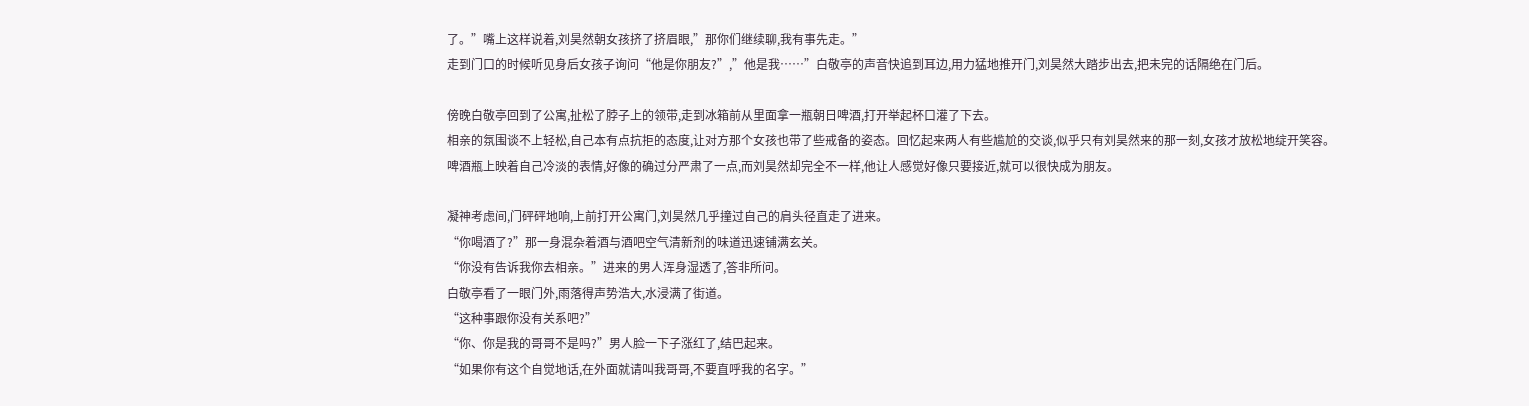了。”嘴上这样说着,刘昊然朝女孩挤了挤眉眼,”那你们继续聊,我有事先走。”
走到门口的时候听见身后女孩子询问“他是你朋友?”,”他是我……”白敬亭的声音快追到耳边,用力猛地推开门,刘昊然大踏步出去,把未完的话隔绝在门后。

傍晚白敬亭回到了公寓,扯松了脖子上的领带,走到冰箱前从里面拿一瓶朝日啤酒,打开举起杯口灌了下去。
相亲的氛围谈不上轻松,自己本有点抗拒的态度,让对方那个女孩也带了些戒备的姿态。回忆起来两人有些尴尬的交谈,似乎只有刘昊然来的那一刻,女孩才放松地绽开笑容。
啤酒瓶上映着自己冷淡的表情,好像的确过分严肃了一点,而刘昊然却完全不一样,他让人感觉好像只要接近,就可以很快成为朋友。

凝神考虑间,门砰砰地响,上前打开公寓门,刘昊然几乎撞过自己的肩头径直走了进来。
“你喝酒了?”那一身混杂着酒与酒吧空气清新剂的味道迅速铺满玄关。
“你没有告诉我你去相亲。”进来的男人浑身湿透了,答非所问。
白敬亭看了一眼门外,雨落得声势浩大,水浸满了街道。
“这种事跟你没有关系吧?”
“你、你是我的哥哥不是吗?”男人脸一下子涨红了,结巴起来。
“如果你有这个自觉地话,在外面就请叫我哥哥,不要直呼我的名字。”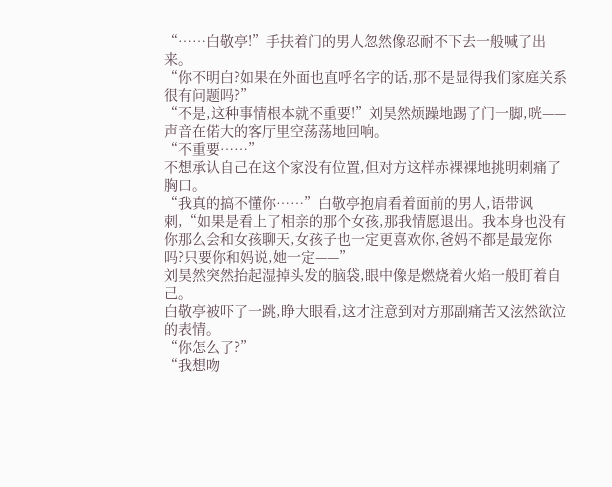“……白敬亭!”手扶着门的男人忽然像忍耐不下去一般喊了出来。
“你不明白?如果在外面也直呼名字的话,那不是显得我们家庭关系很有问题吗?”
“不是,这种事情根本就不重要!”刘昊然烦躁地踢了门一脚,咣——声音在偌大的客厅里空荡荡地回响。
“不重要……”
不想承认自己在这个家没有位置,但对方这样赤裸裸地挑明刺痛了胸口。
“我真的搞不懂你……”白敬亭抱肩看着面前的男人,语带讽刺,“如果是看上了相亲的那个女孩,那我情愿退出。我本身也没有你那么会和女孩聊天,女孩子也一定更喜欢你,爸妈不都是最宠你吗?只要你和妈说,她一定——”
刘昊然突然抬起湿掉头发的脑袋,眼中像是燃烧着火焰一般盯着自己。
白敬亭被吓了一跳,睁大眼看,这才注意到对方那副痛苦又泫然欲泣的表情。
“你怎么了?”
“我想吻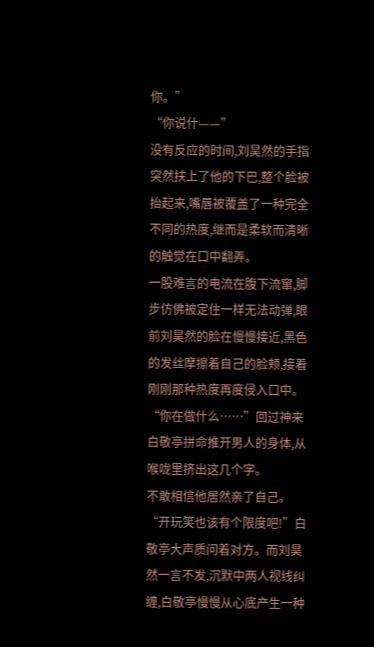你。”
“你说什——”
没有反应的时间,刘昊然的手指突然扶上了他的下巴,整个脸被抬起来,嘴唇被覆盖了一种完全不同的热度,继而是柔软而清晰的触觉在口中翻弄。
一股难言的电流在腹下流窜,脚步仿佛被定住一样无法动弹,眼前刘昊然的脸在慢慢接近,黑色的发丝摩擦着自己的脸颊,接着刚刚那种热度再度侵入口中。
“你在做什么……”回过神来白敬亭拼命推开男人的身体,从喉咙里挤出这几个字。
不敢相信他居然亲了自己。
“开玩笑也该有个限度吧!”白敬亭大声质问着对方。而刘昊然一言不发,沉默中两人视线纠缠,白敬亭慢慢从心底产生一种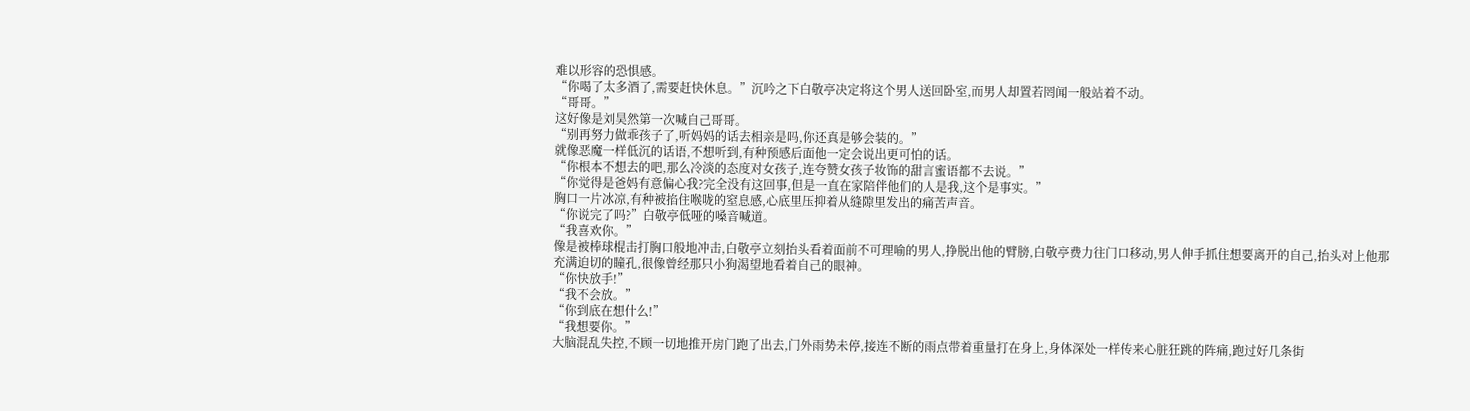难以形容的恐惧感。
“你喝了太多酒了,需要赶快休息。”沉吟之下白敬亭决定将这个男人送回卧室,而男人却置若罔闻一般站着不动。
“哥哥。”
这好像是刘昊然第一次喊自己哥哥。
“别再努力做乖孩子了,听妈妈的话去相亲是吗,你还真是够会装的。”
就像恶魔一样低沉的话语,不想听到,有种预感后面他一定会说出更可怕的话。
“你根本不想去的吧,那么冷淡的态度对女孩子,连夸赞女孩子妆饰的甜言蜜语都不去说。”
“你觉得是爸妈有意偏心我?完全没有这回事,但是一直在家陪伴他们的人是我,这个是事实。”
胸口一片冰凉,有种被掐住喉咙的窒息感,心底里压抑着从缝隙里发出的痛苦声音。
“你说完了吗?”白敬亭低哑的嗓音喊道。
“我喜欢你。”
像是被棒球棍击打胸口般地冲击,白敬亭立刻抬头看着面前不可理喻的男人,挣脱出他的臂膀,白敬亭费力往门口移动,男人伸手抓住想要离开的自己,抬头对上他那充满迫切的瞳孔,很像曾经那只小狗渴望地看着自己的眼神。
“你快放手!”
“我不会放。”
“你到底在想什么!”
“我想要你。”
大脑混乱失控,不顾一切地推开房门跑了出去,门外雨势未停,接连不断的雨点带着重量打在身上,身体深处一样传来心脏狂跳的阵痛,跑过好几条街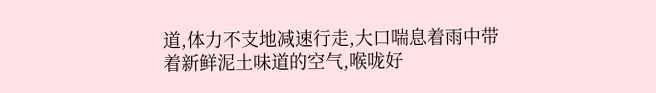道,体力不支地减速行走,大口喘息着雨中带着新鲜泥土味道的空气,喉咙好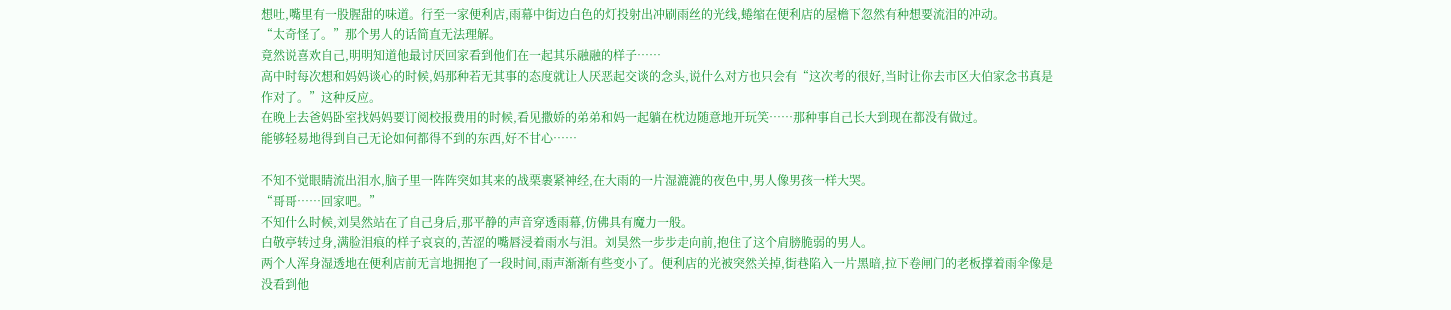想吐,嘴里有一股腥甜的味道。行至一家便利店,雨幕中街边白色的灯投射出冲刷雨丝的光线,蜷缩在便利店的屋檐下忽然有种想要流泪的冲动。
“太奇怪了。”那个男人的话简直无法理解。
竟然说喜欢自己,明明知道他最讨厌回家看到他们在一起其乐融融的样子……
高中时每次想和妈妈谈心的时候,妈那种若无其事的态度就让人厌恶起交谈的念头,说什么对方也只会有“这次考的很好,当时让你去市区大伯家念书真是作对了。”这种反应。
在晚上去爸妈卧室找妈妈要订阅校报费用的时候,看见撒娇的弟弟和妈一起躺在枕边随意地开玩笑……那种事自己长大到现在都没有做过。
能够轻易地得到自己无论如何都得不到的东西,好不甘心……

不知不觉眼睛流出泪水,脑子里一阵阵突如其来的战栗裹紧神经,在大雨的一片湿漉漉的夜色中,男人像男孩一样大哭。
“哥哥……回家吧。”
不知什么时候,刘昊然站在了自己身后,那平静的声音穿透雨幕,仿佛具有魔力一般。
白敬亭转过身,满脸泪痕的样子哀哀的,苦涩的嘴唇浸着雨水与泪。刘昊然一步步走向前,抱住了这个肩膀脆弱的男人。
两个人浑身湿透地在便利店前无言地拥抱了一段时间,雨声渐渐有些变小了。便利店的光被突然关掉,街巷陷入一片黑暗,拉下卷闸门的老板撑着雨伞像是没看到他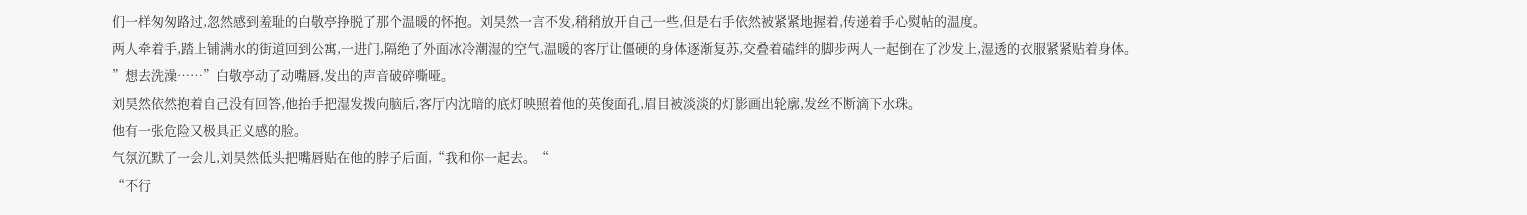们一样匆匆路过,忽然感到羞耻的白敬亭挣脱了那个温暖的怀抱。刘昊然一言不发,稍稍放开自己一些,但是右手依然被紧紧地握着,传递着手心熨帖的温度。
两人牵着手,踏上铺满水的街道回到公寓,一进门,隔绝了外面冰冷潮湿的空气,温暖的客厅让僵硬的身体逐渐复苏,交叠着磕绊的脚步两人一起倒在了沙发上,湿透的衣服紧紧贴着身体。
”想去洗澡……”白敬亭动了动嘴唇,发出的声音破碎嘶哑。
刘昊然依然抱着自己没有回答,他抬手把湿发拨向脑后,客厅内沈暗的底灯映照着他的英俊面孔,眉目被淡淡的灯影画出轮廓,发丝不断滴下水珠。
他有一张危险又极具正义感的脸。
气氛沉默了一会儿,刘昊然低头把嘴唇贴在他的脖子后面,“我和你一起去。“
“不行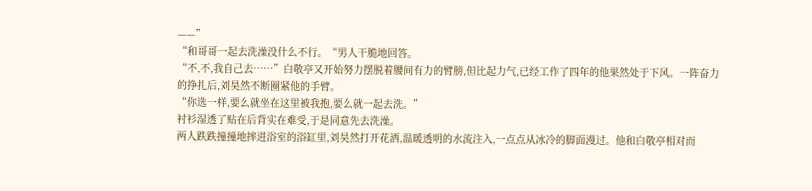——”
“和哥哥一起去洗澡没什么不行。“男人干脆地回答。
“不,不,我自己去……”白敬亭又开始努力摆脱着腰间有力的臂膀,但比起力气,已经工作了四年的他果然处于下风。一阵奋力的挣扎后,刘昊然不断圈紧他的手臂。
“你选一样,要么就坐在这里被我抱,要么就一起去洗。”
衬衫湿透了贴在后背实在难受,于是同意先去洗澡。
两人跌跌撞撞地摔进浴室的浴缸里,刘昊然打开花洒,温暖透明的水流注入,一点点从冰冷的脚面漫过。他和白敬亭相对而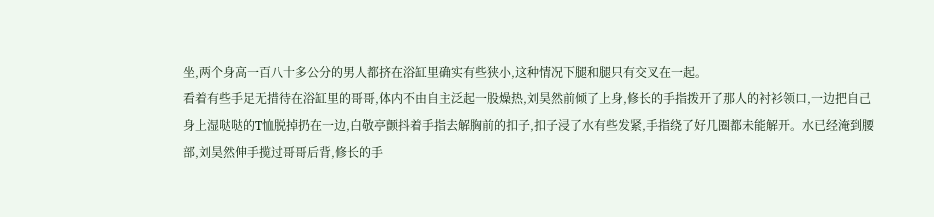坐,两个身高一百八十多公分的男人都挤在浴缸里确实有些狭小,这种情况下腿和腿只有交叉在一起。
看着有些手足无措待在浴缸里的哥哥,体内不由自主泛起一股燥热,刘昊然前倾了上身,修长的手指拨开了那人的衬衫领口,一边把自己身上湿哒哒的T恤脱掉扔在一边,白敬亭颤抖着手指去解胸前的扣子,扣子浸了水有些发紧,手指绕了好几圈都未能解开。水已经淹到腰部,刘昊然伸手揽过哥哥后背,修长的手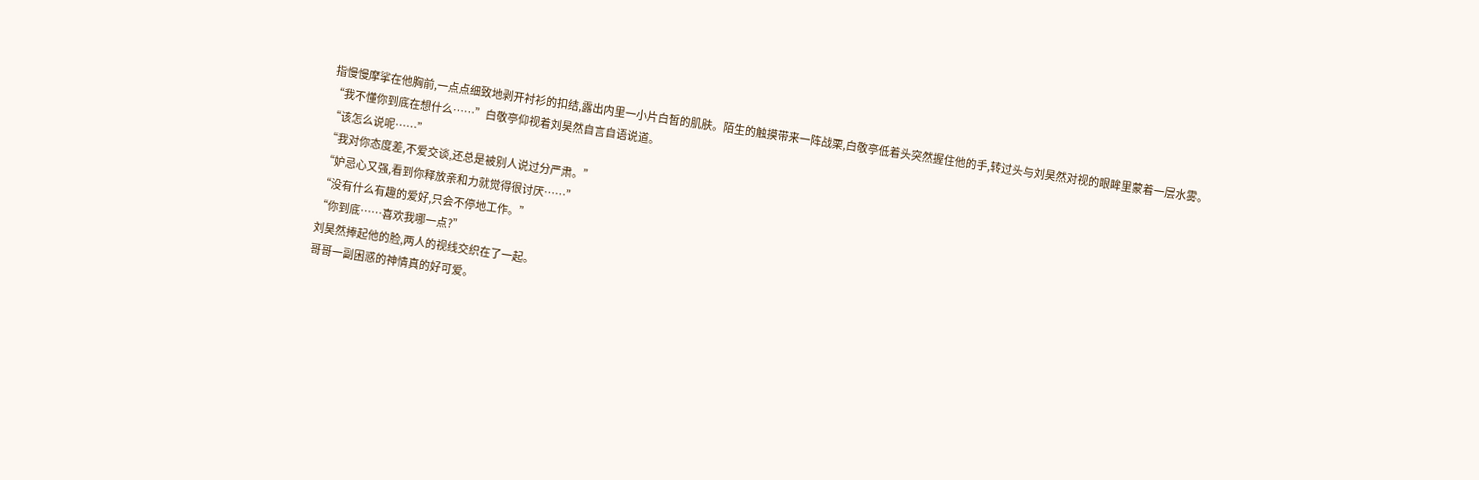指慢慢摩挲在他胸前,一点点细致地剥开衬衫的扣结,露出内里一小片白皙的肌肤。陌生的触摸带来一阵战栗,白敬亭低着头突然握住他的手,转过头与刘昊然对视的眼眸里蒙着一层水雾。
“我不懂你到底在想什么……”白敬亭仰视着刘昊然自言自语说道。
“该怎么说呢……”
“我对你态度差,不爱交谈,还总是被别人说过分严肃。”
“妒忌心又强,看到你释放亲和力就觉得很讨厌……”
“没有什么有趣的爱好,只会不停地工作。”
“你到底……喜欢我哪一点?”
刘昊然捧起他的脸,两人的视线交织在了一起。
哥哥一副困惑的神情真的好可爱。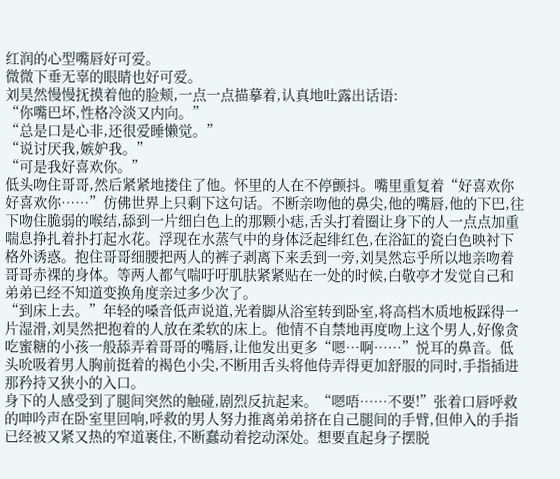红润的心型嘴唇好可爱。
微微下垂无辜的眼睛也好可爱。
刘昊然慢慢抚摸着他的脸颊,一点一点描摹着,认真地吐露出话语:
“你嘴巴坏,性格冷淡又内向。”
“总是口是心非,还很爱睡懒觉。”
“说讨厌我,嫉妒我。”
“可是我好喜欢你。”
低头吻住哥哥,然后紧紧地搂住了他。怀里的人在不停颤抖。嘴里重复着“好喜欢你好喜欢你……”仿佛世界上只剩下这句话。不断亲吻他的鼻尖,他的嘴唇,他的下巴,往下吻住脆弱的喉结,舔到一片细白色上的那颗小痣,舌头打着圈让身下的人一点点加重喘息挣扎着扑打起水花。浮现在水蒸气中的身体泛起绯红色,在浴缸的瓷白色映衬下格外诱惑。抱住哥哥细腰把两人的裤子剥离下来丢到一旁,刘昊然忘乎所以地亲吻着哥哥赤裸的身体。等两人都气喘吁吁肌肤紧紧贴在一处的时候,白敬亭才发觉自己和弟弟已经不知道变换角度亲过多少次了。
“到床上去。”年轻的嗓音低声说道,光着脚从浴室转到卧室,将高档木质地板踩得一片湿滑,刘昊然把抱着的人放在柔软的床上。他情不自禁地再度吻上这个男人,好像贪吃蜜糖的小孩一般舔弄着哥哥的嘴唇,让他发出更多“嗯…啊……”悦耳的鼻音。低头吮吸着男人胸前挺着的褐色小尖,不断用舌头将他侍弄得更加舒服的同时,手指插进那矜持又狭小的入口。
身下的人感受到了腿间突然的触碰,剧烈反抗起来。“嗯唔……不要!”张着口唇呼救的呻吟声在卧室里回响,呼救的男人努力推离弟弟挤在自己腿间的手臂,但伸入的手指已经被又紧又热的窄道裹住,不断蠢动着挖动深处。想要直起身子摆脱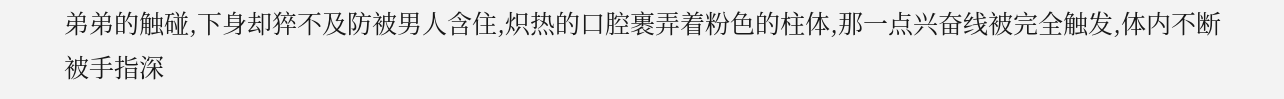弟弟的触碰,下身却猝不及防被男人含住,炽热的口腔裹弄着粉色的柱体,那一点兴奋线被完全触发,体内不断被手指深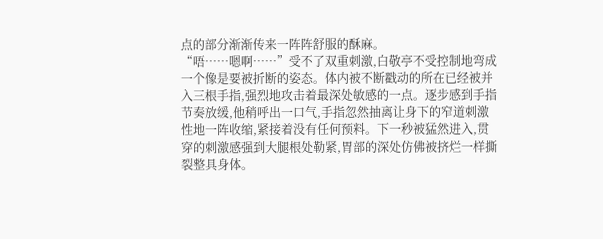点的部分渐渐传来一阵阵舒服的酥麻。
“唔……嗯啊……”受不了双重刺激,白敬亭不受控制地弯成一个像是要被折断的姿态。体内被不断戳动的所在已经被并入三根手指,强烈地攻击着最深处敏感的一点。逐步感到手指节奏放缓,他稍呼出一口气,手指忽然抽离让身下的窄道刺激性地一阵收缩,紧接着没有任何预料。下一秒被猛然进入,贯穿的刺激感强到大腿根处勒紧,胃部的深处仿佛被挤烂一样撕裂整具身体。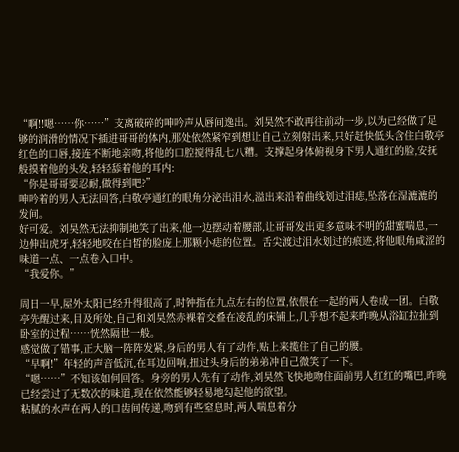“啊!!嗯……你……”支离破碎的呻吟声从唇间逸出。刘昊然不敢再往前动一步,以为已经做了足够的润滑的情况下插进哥哥的体内,那处依然紧窄到想让自己立刻射出来,只好赶快低头含住白敬亭红色的口唇,接连不断地亲吻,将他的口腔搅得乱七八糟。支撑起身体俯视身下男人通红的脸,安抚般摸着他的头发,轻轻舔着他的耳内:
“你是哥哥要忍耐,做得到吧?”
呻吟着的男人无法回答,白敬亭通红的眼角分泌出泪水,溢出来沿着曲线划过泪痣,坠落在湿漉漉的发间。
好可爱。刘昊然无法抑制地笑了出来,他一边摆动着腰部,让哥哥发出更多意味不明的甜蜜喘息,一边伸出虎牙,轻轻地咬在白皙的脸庞上那颗小痣的位置。舌尖渡过泪水划过的痕迹,将他眼角咸涩的味道一点、一点卷入口中。
“我爱你。”

周日一早,屋外太阳已经升得很高了,时钟指在九点左右的位置,依偎在一起的两人卷成一团。白敬亭先醒过来,目及所处,自己和刘昊然赤裸着交叠在凌乱的床铺上,几乎想不起来昨晚从浴缸拉扯到卧室的过程……恍然隔世一般。
感觉做了错事,正大脑一阵阵发紧,身后的男人有了动作,贴上来揽住了自己的腰。
“早啊!”年轻的声音低沉,在耳边回响,扭过头身后的弟弟冲自己微笑了一下。
“嗯……”不知该如何回答。身旁的男人先有了动作,刘昊然飞快地吻住面前男人红红的嘴巴,昨晚已经尝过了无数次的味道,现在依然能够轻易地勾起他的欲望。
粘腻的水声在两人的口齿间传递,吻到有些窒息时,两人喘息着分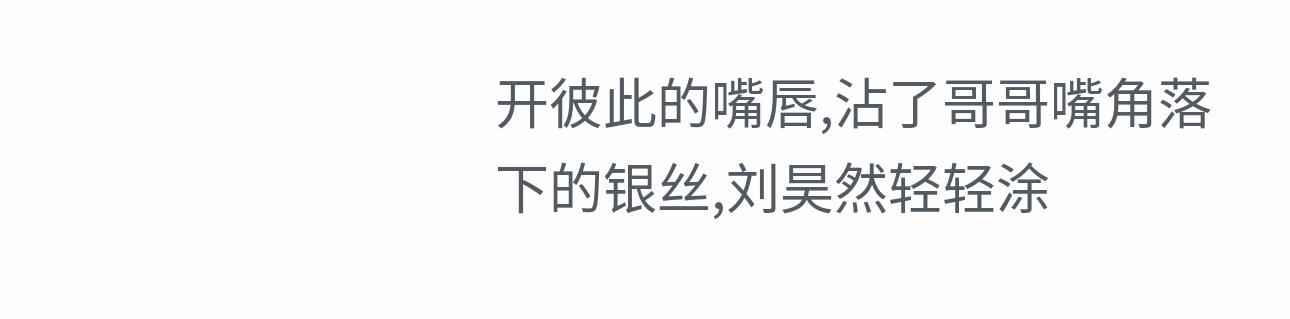开彼此的嘴唇,沾了哥哥嘴角落下的银丝,刘昊然轻轻涂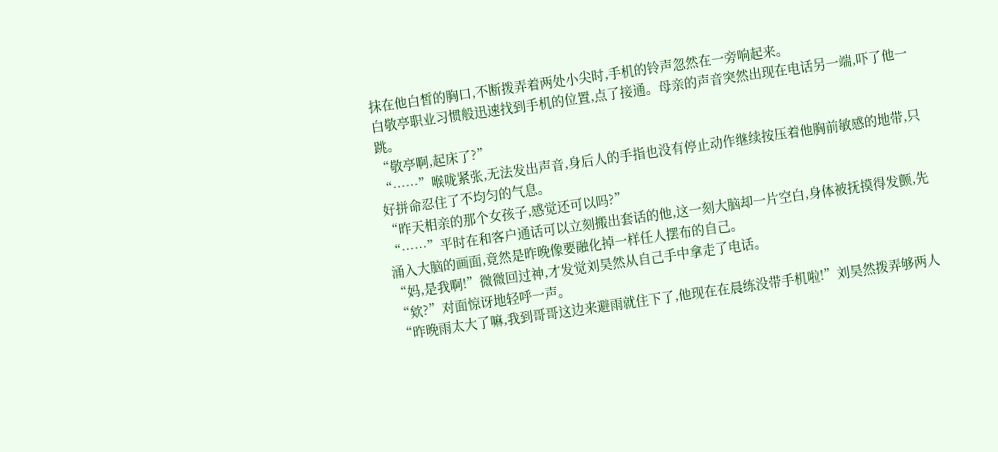抹在他白皙的胸口,不断拨弄着两处小尖时,手机的铃声忽然在一旁响起来。
白敬亭职业习惯般迅速找到手机的位置,点了接通。母亲的声音突然出现在电话另一端,吓了他一跳。
“敬亭啊,起床了?”
“……”喉咙紧张,无法发出声音,身后人的手指也没有停止动作继续按压着他胸前敏感的地带,只好拼命忍住了不均匀的气息。
“昨天相亲的那个女孩子,感觉还可以吗?”
“……”平时在和客户通话可以立刻搬出套话的他,这一刻大脑却一片空白,身体被抚摸得发颤,先涌入大脑的画面,竟然是昨晚像要融化掉一样任人摆布的自己。
“妈,是我啊!”微微回过神,才发觉刘昊然从自己手中拿走了电话。
“欸?”对面惊讶地轻呼一声。
“昨晚雨太大了嘛,我到哥哥这边来避雨就住下了,他现在在晨练没带手机啦!”刘昊然拨弄够两人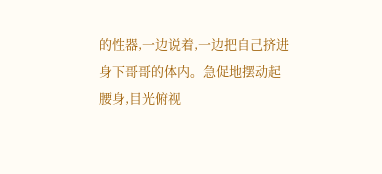的性器,一边说着,一边把自己挤进身下哥哥的体内。急促地摆动起腰身,目光俯视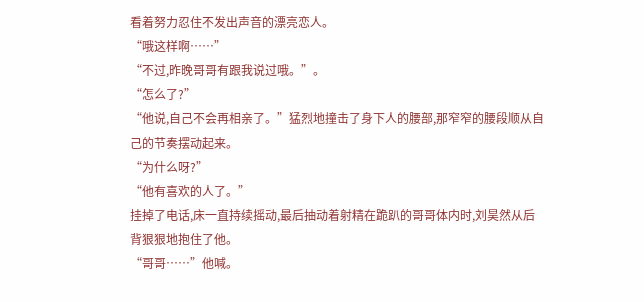看着努力忍住不发出声音的漂亮恋人。
“哦这样啊……”
“不过,昨晚哥哥有跟我说过哦。”。
“怎么了?”
“他说,自己不会再相亲了。”猛烈地撞击了身下人的腰部,那窄窄的腰段顺从自己的节奏摆动起来。
“为什么呀?”
“他有喜欢的人了。”
挂掉了电话,床一直持续摇动,最后抽动着射精在跪趴的哥哥体内时,刘昊然从后背狠狠地抱住了他。
“哥哥……”他喊。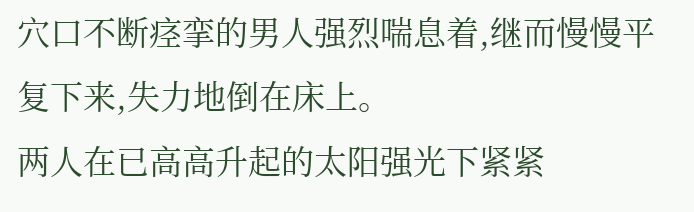穴口不断痉挛的男人强烈喘息着,继而慢慢平复下来,失力地倒在床上。
两人在已高高升起的太阳强光下紧紧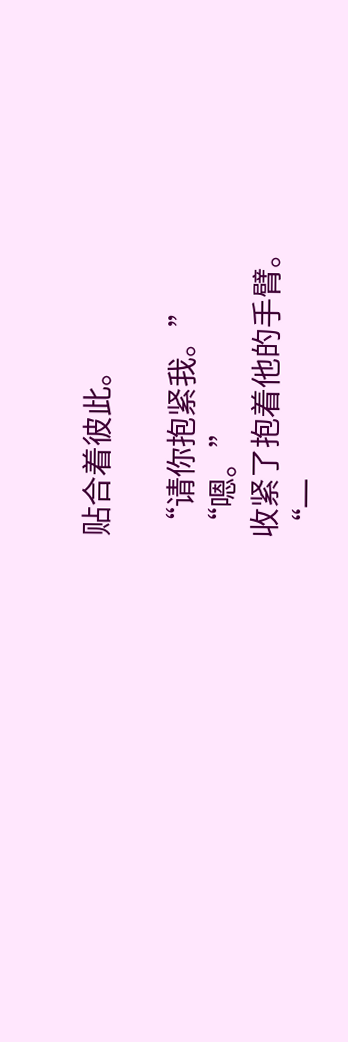贴合着彼此。

“请你抱紧我。”
“嗯。”
收紧了抱着他的手臂。
“一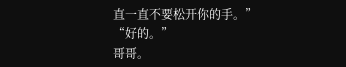直一直不要松开你的手。”
“好的。”
哥哥。